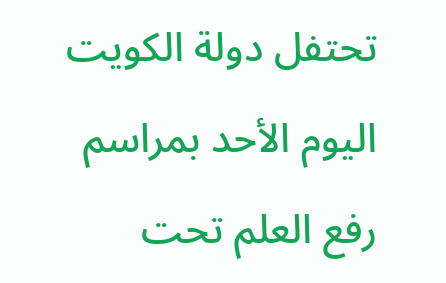تحتفل دولة الكويت اليوم الأحد بمراسم رفع العلم تحت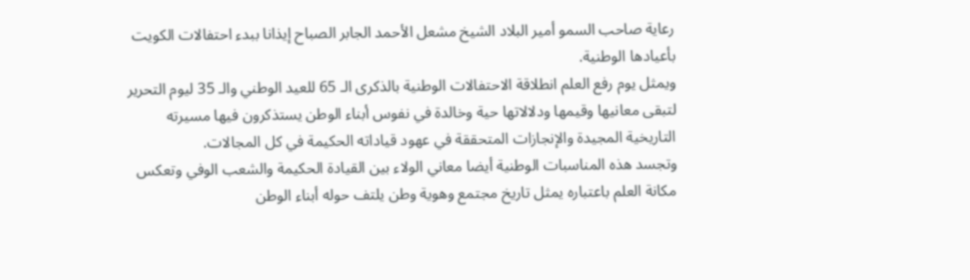رعاية صاحب السمو أمير البلاد الشيخ مشعل الأحمد الجابر الصباح إيذانا ببدء احتفالات الكويت بأعيادها الوطنية.
ويمثل يوم رفع العلم انطلاقة الاحتفالات الوطنية بالذكرى الـ 65 للعيد الوطني والـ 35 ليوم التحرير لتبقى معانيها وقيمها ودلالاتها حية وخالدة في نفوس أبناء الوطن يستذكرون فيها مسيرته التاريخية المجيدة والإنجازات المتحققة في عهود قياداته الحكيمة في كل المجالات.
وتجسد هذه المناسبات الوطنية أيضا معاني الولاء بين القيادة الحكيمة والشعب الوفي وتعكس مكانة العلم باعتباره يمثل تاريخ مجتمع وهوية وطن يلتف حوله أبناء الوطن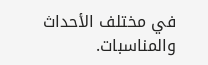في مختلف الأحداث والمناسبات.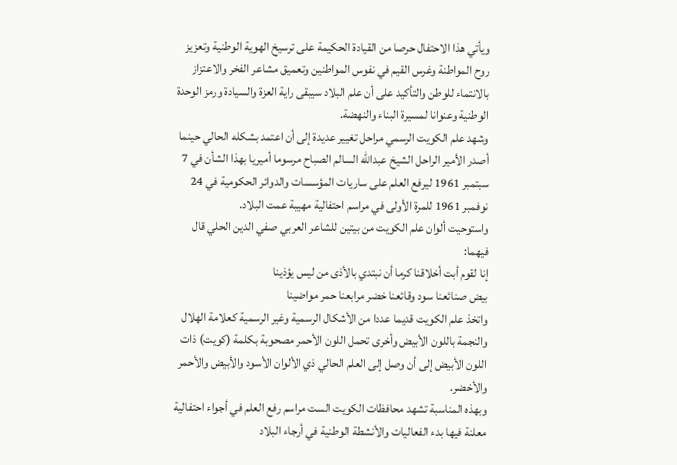ويأتي هذا الاحتفال حرصا من القيادة الحكيمة على ترسيخ الهوية الوطنية وتعزيز روح المواطنة وغرس القيم في نفوس المواطنين وتعميق مشاعر الفخر والاعتزاز بالانتماء للوطن والتأكيد على أن علم البلاد سيبقى راية العزة والسيادة ورمز الوحدة الوطنية وعنوانا لمسيرة البناء والنهضة.
وشهد علم الكويت الرسمي مراحل تغيير عديدة إلى أن اعتمد بشكله الحالي حينما أصدر الأمير الراحل الشيخ عبدالله السالم الصباح مرسوما أميريا بهذا الشأن في 7 سبتمبر 1961 ليرفع العلم على ساريات المؤسسات والدوائر الحكومية في 24 نوفمبر 1961 للمرة الأولى في مراسم احتفالية مهيبة عمت البلاد.
واستوحيت ألوان علم الكويت من بيتين للشاعر العربي صفي الدين الحلي قال فيهما:
إنا لقوم أبت أخلاقنا كرما أن نبتدي بالأذى من ليس يؤذينا
بيض صنائعنا سود وقائعنا خضر مرابعنا حمر مواضينا
واتخذ علم الكويت قديما عددا من الأشكال الرسمية وغير الرسمية كعلامة الهلال والنجمة باللون الأبيض وأخرى تحمل اللون الأحمر مصحوبة بكلمة (كويت) ذات اللون الأبيض إلى أن وصل إلى العلم الحالي ذي الألوان الأسود والأبيض والأحمر والأخضر.
وبهذه المناسبة تشهد محافظات الكويت الست مراسم رفع العلم في أجواء احتفالية معلنة فيها بدء الفعاليات والأنشطة الوطنية في أرجاء البلاد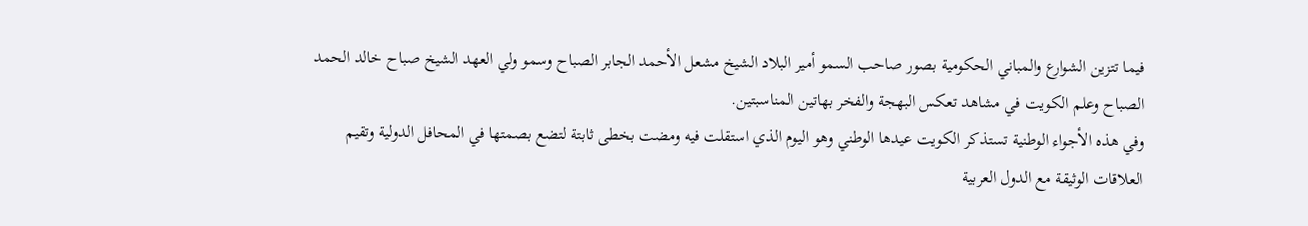فيما تتزين الشوارع والمباني الحكومية بصور صاحب السمو أمير البلاد الشيخ مشعل الأحمد الجابر الصباح وسمو ولي العهد الشيخ صباح خالد الحمد الصباح وعلم الكويت في مشاهد تعكس البهجة والفخر بهاتين المناسبتين.
وفي هذه الأجواء الوطنية تستذكر الكويت عيدها الوطني وهو اليوم الذي استقلت فيه ومضت بخطى ثابتة لتضع بصمتها في المحافل الدولية وتقيم العلاقات الوثيقة مع الدول العربية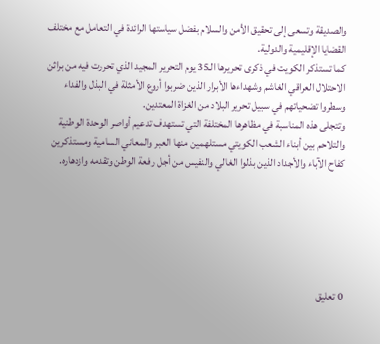والصديقة وتسعى إلى تحقيق الأمن والسلام بفضل سياستها الرائدة في التعامل مع مختلف القضايا الإقليمية والدولية.
كما تستذكر الكويت في ذكرى تحريرها الـ35 يوم التحرير المجيد الذي تحررت فيه من براثن الاحتلال العراقي الغاشم وشهداءها الأبرار الذين ضربوا أروع الأمثلة في البذل والفداء وسطروا تضحياتهم في سبيل تحرير البلاد من الغزاة المعتدين.
وتتجلى هذه المناسبة في مظاهرها المختلفة التي تستهدف تدعيم أواصر الوحدة الوطنية والتلاحم بين أبناء الشعب الكويتي مستلهمين منها العبر والمعاني السامية ومستذكرين كفاح الآباء والأجداد الذين بذلوا الغالي والنفيس من أجل رفعة الوطن وتقدمه وازدهاره.






0 تعليق